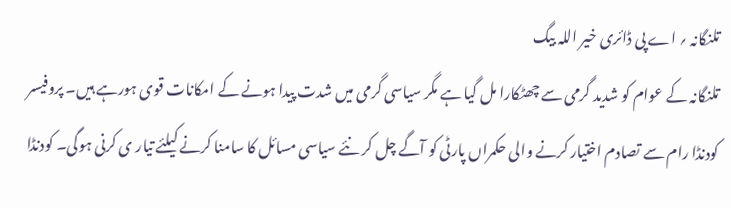تلنگانہ ؍ اے پی ڈائری خیر اللہ بیگ
تلنگانہ کے عوام کو شدید گرمی سے چھٹکارا مل گیا ہے مگر سیاسی گرمی میں شدت پیدا ہونے کے امکانات قوی ہورہے ہیں۔ پروفیسر کودنڈا رام سے تصادم اختیار کرنے والی حکمراں پارٹی کو آگے چل کر نئے سیاسی مسائل کا سامنا کرنے کیلئے تیار ی کرنی ہوگی۔ کودنڈا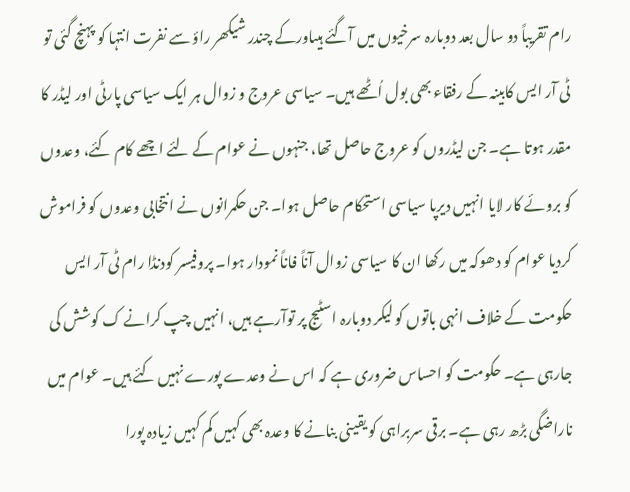رام تقریباً دو سال بعد دوبارہ سرخیوں میں آگئے ہیںاورکے چندر شیکھر راؤ سے نفرت انتہا کو پہنچ گئی تو ٹی آر ایس کابینہ کے رفقاء بھی بول اُٹھے ہیں۔ سیاسی عروج و زوال ہر ایک سیاسی پارٹی اور لیڈر کا مقدر ہوتا ہے۔ جن لیڈروں کو عروج حاصل تھا، جنہوں نے عوام کے لئے اچھے کام کئے، وعدوں کو بروئے کار لایا انہیں دیرپا سیاسی استحکام حاصل ہوا۔ جن حکمرانوں نے انتخابی وعدوں کو فراموش کردیا عوام کو دھوکہ میں رکھا ان کا سیاسی زوال آناً فاناً نمودار ہوا۔ پروفیسر کودنڈا رام ٹی آر ایس حکومت کے خلاف انہی باتوں کو لیکر دوبارہ اسٹیج پر توآرہے ہیں، انہیں چپ کرانے ک کوشش کی جارہی ہے۔ حکومت کو احساس ضروری ہے کہ اس نے وعدے پورے نہیں کئے ہیں۔ عوام میں ناراضگی بڑھ رہی ہے۔ برقی سربراہی کو یقینی بنانے کا وعدہ بھی کہیں کم کہیں زیادہ پورا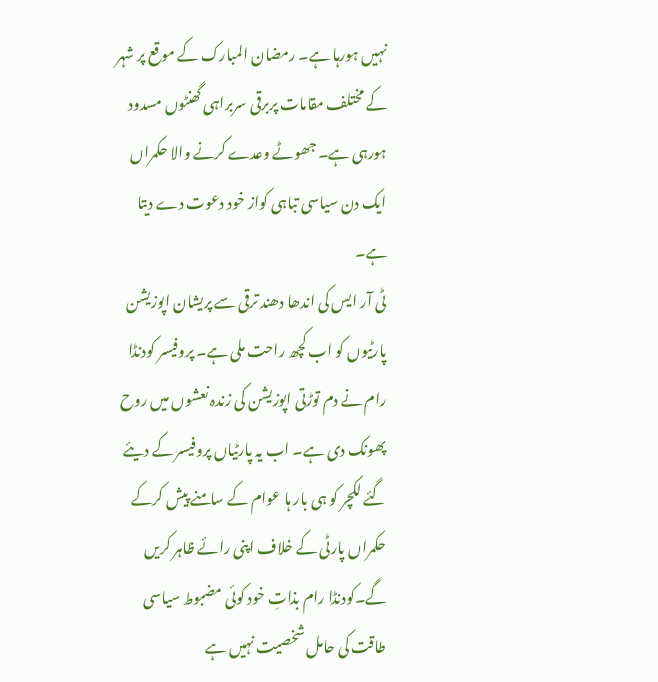نہیں ہورہا ہے۔ رمضان المبارک کے موقع پر شہر کے مختلف مقامات پربرقی سربراہی گھنٹوں مسدود ہورہی ہے۔ جھوٹے وعدے کرنے والا حکمراں ایک دن سیاسی تباہی کواز خود دعوت دے دیتا ہے۔
ٹی آر ایس کی اندھا دھند ترقی سے پریشان اپوزیشن پارٹیوں کو اب کچھ راحت ملی ہے۔ پروفیسر کودنڈا رام نے دم توڑتی اپوزیشن کی زندہ نعشوں میں روح پھونک دی ہے۔ اب یہ پارٹیاں پروفیسر کے دیئے گئے لکچر کو ہی بار ہا عوام کے سامنے پیش کرکے حکمراں پارٹی کے خلاف اپنی رائے ظاہر کریں گے۔کودنڈا رام بذاتِ خود کوئی مضبوط سیاسی طاقت کی حامل شخصیت نہیں ہے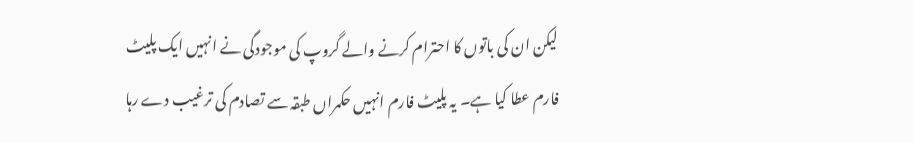لیکن ان کی باتوں کا احترام کرنے والے گروپ کی موجودگی نے انہیں ایک پلیٹ فارم عطا کیا ہے۔ یہ پلیٹ فارم انہیں حکمراں طبقہ سے تصادم کی ترغیب دے رہا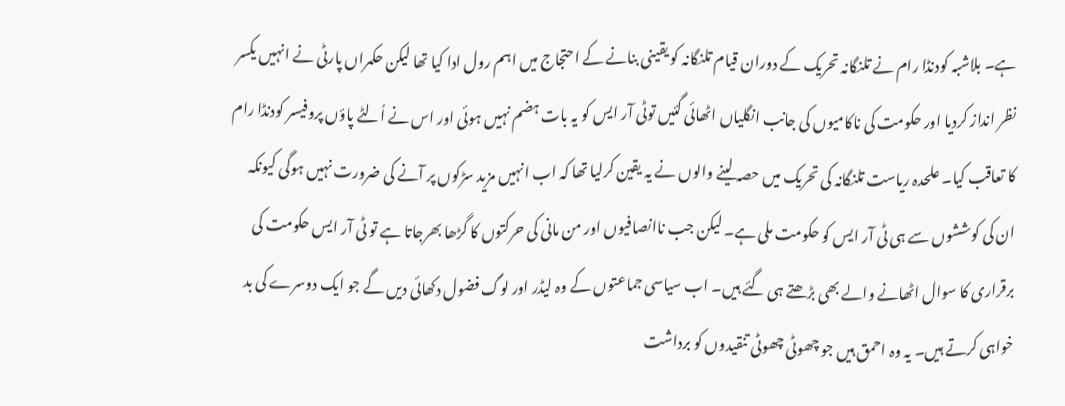ہے۔ بلاشبہ کودنڈا رام نے تلنگانہ تحریک کے دوران قیام تلنگانہ کو یقینی بنانے کے احتجاج میں اہم رول ادا کیا تھا لیکن حکمراں پارٹی نے انہیں یکسر نظر انداز کردیا اور حکومت کی ناکامیوں کی جانب انگلیاں اٹھائی گئیں توٹی آر ایس کو یہ بات ہضم نہیں ہوئی اور اس نے اُلٹے پاؤں پروفیسر کودنڈا رام کا تعاقب کیا۔ علحدہ ریاست تلنگانہ کی تحریک میں حصہ لینے والوں نے یہ یقین کرلیا تھا کہ اب انہیں مزید سڑکوں پر آنے کی ضرورت نہیں ہوگی کیونکہ ان کی کوششوں سے ہی ٹی آر ایس کو حکومت ملی ہے۔ لیکن جب ناانصافیوں اور من مانی کی حرکتوں کا گڑھا بھرجاتا ہے تو ٹی آر ایس حکومت کی برقراری کا سوال اٹھانے والے بھی بڑھتے ہی گئے ہیں۔ اب سیاسی جماعتوں کے وہ لیڈر اور لوگ فضول دکھائی دیں گے جو ایک دوسرے کی بد خواہی کرتے ہیں۔ یہ وہ احمق ہیں جو چھوٹی چھوٹی تنقیدوں کو برداشت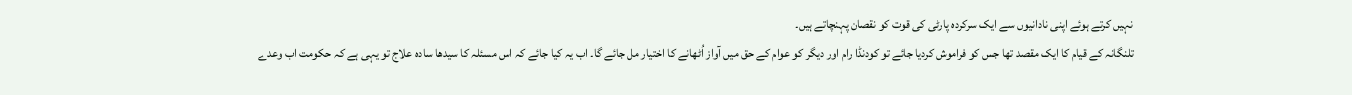نہیں کرتے ہوئے اپنی نادانیوں سے ایک سرکردہ پارٹی کی قوت کو نقصان پہنچاتے ہیں۔
تلنگانہ کے قیام کا ایک مقصد تھا جس کو فراموش کردیا جائے تو کودنڈا رام اور دیگر کو عوام کے حق میں آواز اُٹھانے کا اختیار مل جائے گا۔ اب یہ کیا جائے کہ اس مسئلہ کا سیدھا سادہ علاج تو یہی ہے کہ حکومت اب وعدے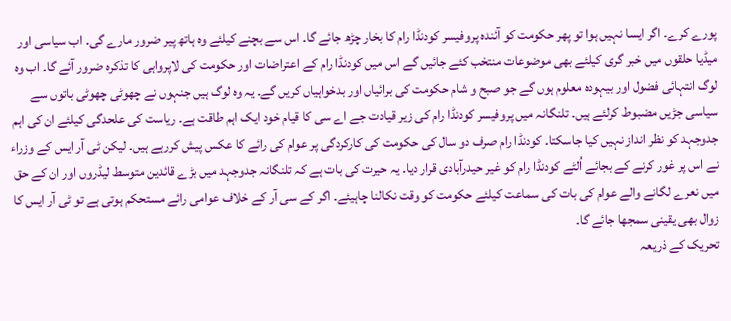پورے کرے۔ اگر ایسا نہیں ہوا تو پھر حکومت کو آئندہ پروفیسر کودنڈا رام کا بخار چڑھ جائے گا۔ اس سے بچنے کیلئے وہ ہاتھ پیر ضرور مارے گی۔ اب سیاسی اور میڈیا حلقوں میں خبر گری کیلئے بھی موضوعات منتخب کئے جائیں گے اس میں کودنڈا رام کے اعتراضات اور حکومت کی لاپرواہی کا تذکرہ ضرور آئے گا۔ اب وہ لوگ انتہائی فضول اور بیہودہ معلوم ہوں گے جو صبح و شام حکومت کی برائیاں اور بدخواہیاں کریں گے۔ یہ وہ لوگ ہیں جنہوں نے چھوٹی چھوٹی باتوں سے سیاسی جڑیں مضبوط کرلئے ہیں۔ تلنگانہ میں پروفیسر کودنڈا رام کی زیر قیادت جے اے سی کا قیام خود ایک اہم طاقت ہے۔ ریاست کی علحدگی کیلئے ان کی اہم جدوجہد کو نظر انداز نہیں کیا جاسکتا۔ کودنڈا رام صرف دو سال کی حکومت کی کارکردگی پر عوام کی رائے کا عکس پیش کررہے ہیں۔ لیکن ٹی آر ایس کے وزراء نے اس پر غور کرنے کے بجائے اُلٹے کودنڈا رام کو غیر حیدرآبادی قرار دیا۔ یہ حیرت کی بات ہے کہ تلنگانہ جدوجہد میں بڑے قائدین متوسط لیڈروں اور ان کے حق میں نعرے لگانے والے عوام کی بات کی سماعت کیلئے حکومت کو وقت نکالنا چاہیئے۔ اگر کے سی آر کے خلاف عوامی رائے مستحکم ہوتی ہے تو ٹی آر ایس کا زوال بھی یقینی سمجھا جائے گا۔
تحریک کے ذریعہ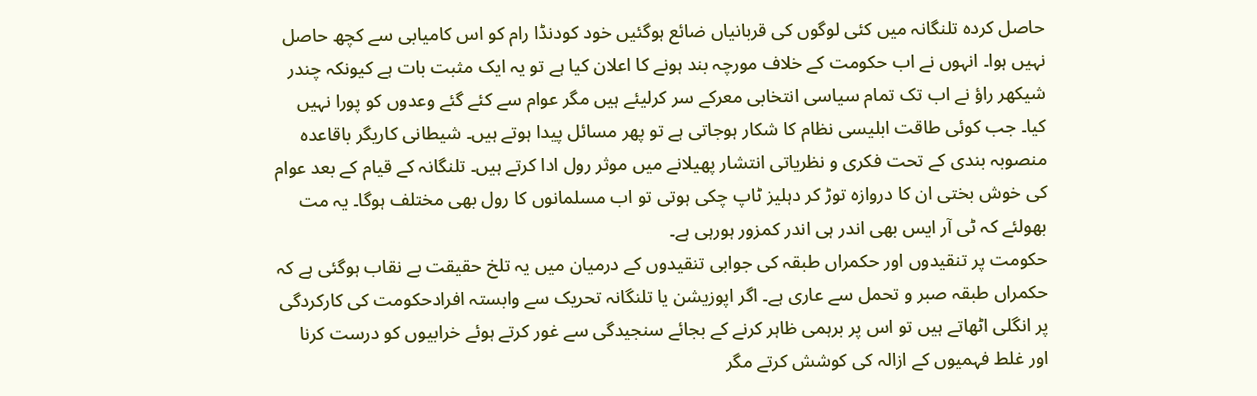حاصل کردہ تلنگانہ میں کئی لوگوں کی قربانیاں ضائع ہوگئیں خود کودنڈا رام کو اس کامیابی سے کچھ حاصل نہیں ہوا۔ انہوں نے اب حکومت کے خلاف مورچہ بند ہونے کا اعلان کیا ہے تو یہ ایک مثبت بات ہے کیونکہ چندر شیکھر راؤ نے اب تک تمام سیاسی انتخابی معرکے سر کرلیئے ہیں مگر عوام سے کئے گئے وعدوں کو پورا نہیں کیا۔ جب کوئی طاقت ابلیسی نظام کا شکار ہوجاتی ہے تو پھر مسائل پیدا ہوتے ہیں۔ شیطانی کاریگر باقاعدہ منصوبہ بندی کے تحت فکری و نظریاتی انتشار پھیلانے میں موثر رول ادا کرتے ہیں۔ تلنگانہ کے قیام کے بعد عوام کی خوش بختی ان کا دروازہ توڑ کر دہلیز ٹاپ چکی ہوتی تو اب مسلمانوں کا رول بھی مختلف ہوگا۔ یہ مت بھولئے کہ ٹی آر ایس بھی اندر ہی اندر کمزور ہورہی ہے۔
حکومت پر تنقیدوں اور حکمراں طبقہ کی جوابی تنقیدوں کے درمیان میں یہ تلخ حقیقت بے نقاب ہوگئی ہے کہ حکمراں طبقہ صبر و تحمل سے عاری ہے۔ اگر اپوزیشن یا تلنگانہ تحریک سے وابستہ افرادحکومت کی کارکردگی پر انگلی اٹھاتے ہیں تو اس پر برہمی ظاہر کرنے کے بجائے سنجیدگی سے غور کرتے ہوئے خرابیوں کو درست کرنا اور غلط فہمیوں کے ازالہ کی کوشش کرتے مگر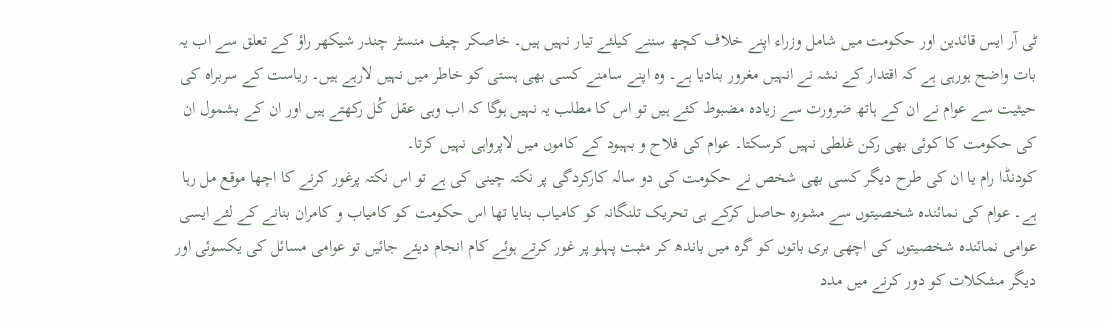ٹی آر ایس قائدین اور حکومت میں شامل وزراء اپنے خلاف کچھ سننے کیلئے تیار نہیں ہیں۔ خاصکر چیف منسٹر چندر شیکھر راؤ کے تعلق سے اب یہ بات واضح ہورہی ہے کہ اقتدار کے نشہ نے انہیں مغرور بنادیا ہے۔ وہ اپنے سامنے کسی بھی ہستی کو خاطر میں نہیں لارہے ہیں۔ ریاست کے سربراہ کی حیثیت سے عوام نے ان کے ہاتھ ضرورت سے زیادہ مضبوط کئے ہیں تو اس کا مطلب یہ نہیں ہوگا کہ اب وہی عقل کُل رکھتے ہیں اور ان کے بشمول ان کی حکومت کا کوئی بھی رکن غلطی نہیں کرسکتا۔ عوام کی فلاح و بہبود کے کاموں میں لاپرواہی نہیں کرتا۔
کودنڈا رام یا ان کی طرح دیگر کسی بھی شخص نے حکومت کی دو سالہ کارکردگی پر نکتہ چینی کی ہے تو اس نکتہ پرغور کرنے کا اچھا موقع مل رہا ہے۔ عوام کی نمائندہ شخصیتوں سے مشورہ حاصل کرکے ہی تحریک تلنگانہ کو کامیاب بنایا تھا اس حکومت کو کامیاب و کامران بنانے کے لئے ایسی عوامی نمائندہ شخصیتوں کی اچھی بری باتوں کو گرہ میں باندھ کر مثبت پہلو پر غور کرتے ہوئے کام انجام دیئے جائیں تو عوامی مسائل کی یکسوئی اور دیگر مشکلات کو دور کرنے میں مدد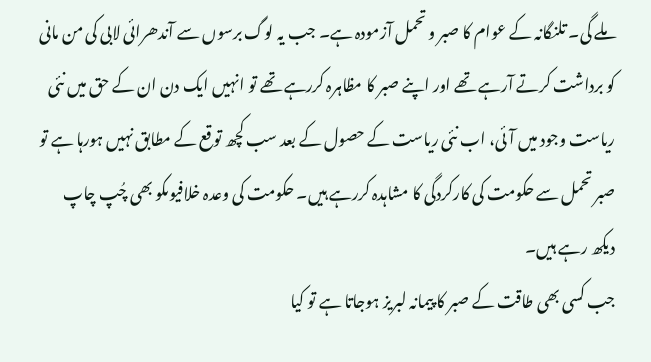ملے گی۔ تلنگانہ کے عوام کا صبر و تحمل آزمودہ ہے۔ جب یہ لوگ برسوں سے آندھرائی لابی کی من مانی کو برداشت کرتے آرہے تھے اور اپنے صبر کا مظاہرہ کررہے تھے تو انہیں ایک دن ان کے حق میں نئی ریاست وجود میں آئی، اب نئی ریاست کے حصول کے بعد سب کچھ توقع کے مطابق نہیں ہورہا ہے تو صبر تحمل سے حکومت کی کارکردگی کا مشاہدہ کررہے ہیں۔ حکومت کی وعدہ خلافیوںکو بھی چُپ چاپ دیکھ رہے ہیں۔
جب کسی بھی طاقت کے صبر کا پیمانہ لبریز ہوجاتا ہے تو کیا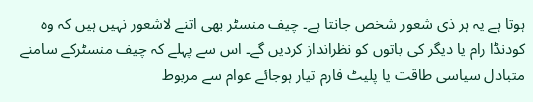ہوتا ہے یہ ہر ذی شعور شخص جانتا ہے۔ چیف منسٹر بھی اتنے لاشعور نہیں ہیں کہ وہ کودنڈا رام یا دیگر کی باتوں کو نظرانداز کردیں گے۔ اس سے پہلے کہ چیف منسٹرکے سامنے متبادل سیاسی طاقت یا پلیٹ فارم تیار ہوجائے عوام سے مربوط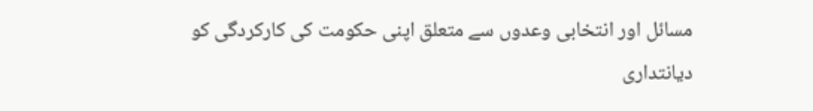مسائل اور انتخابی وعدوں سے متعلق اپنی حکومت کی کارکردگی کو دیانتداری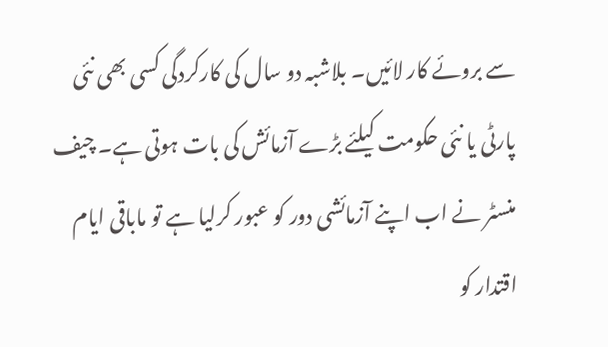سے بروئے کار لائیں۔ بلاشبہ دو سال کی کارکردگی کسی بھی نئی پارٹی یا نئی حکومت کیلئے بڑے آزمائش کی بات ہوتی ہے۔ چیف منسٹر نے اب اپنے آزمائشی دور کو عبور کرلیا ہے تو ماباقی ایام اقتدار کو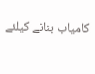کامیاب بنانے کیلئے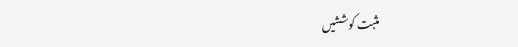مثبت کوششیں